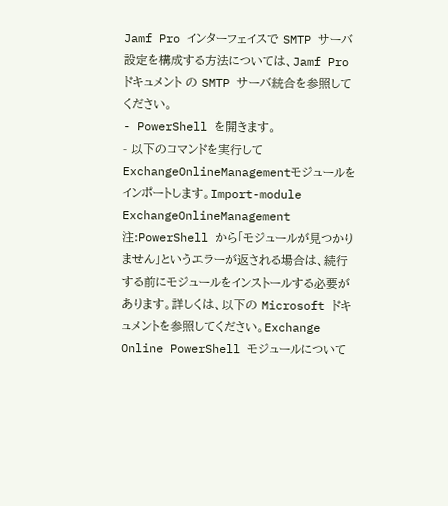Jamf Pro インターフェイスで SMTP サーバ設定を構成する方法については、Jamf Pro ドキュメント の SMTP サーバ統合を参照してください。
- PowerShell を開きます。
- 以下のコマンドを実行して
ExchangeOnlineManagementモジュールをインポートします。Import-module ExchangeOnlineManagement注:PowerShell から「モジュールが見つかりません」というエラーが返される場合は、続行する前にモジュールをインストールする必要があります。詳しくは、以下の Microsoft ドキュメントを参照してください。Exchange Online PowerShell モジュールについて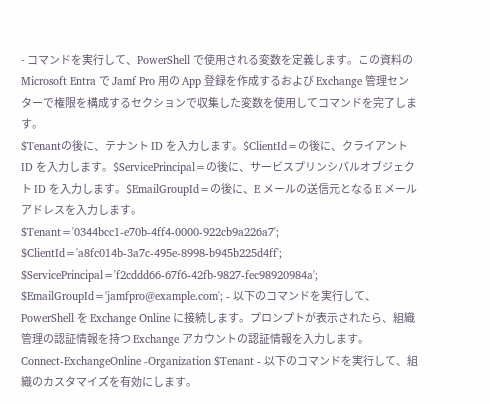- コマンドを実行して、PowerShell で使用される変数を定義します。この資料の Microsoft Entra で Jamf Pro 用の App 登録を作成するおよび Exchange 管理センターで権限を構成するセクションで収集した変数を使用してコマンドを完了します。
$Tenantの後に、テナント ID を入力します。$ClientId=の後に、クライアント ID を入力します。$ServicePrincipal=の後に、サービスプリンシパルオブジェクト ID を入力します。$EmailGroupId=の後に、E メールの送信元となる E メールアドレスを入力します。
$Tenant='0344bcc1-e70b-4ff4-0000-922cb9a226a7'; $ClientId='a8fc014b-3a7c-495e-8998-b945b225d4ff'; $ServicePrincipal='f2cddd66-67f6-42fb-9827-fec98920984a'; $EmailGroupId='jamfpro@example.com'; - 以下のコマンドを実行して、PowerShell を Exchange Online に接続します。プロンプトが表示されたら、組織管理の認証情報を持つ Exchange アカウントの認証情報を入力します。
Connect-ExchangeOnline -Organization $Tenant - 以下のコマンドを実行して、組織のカスタマイズを有効にします。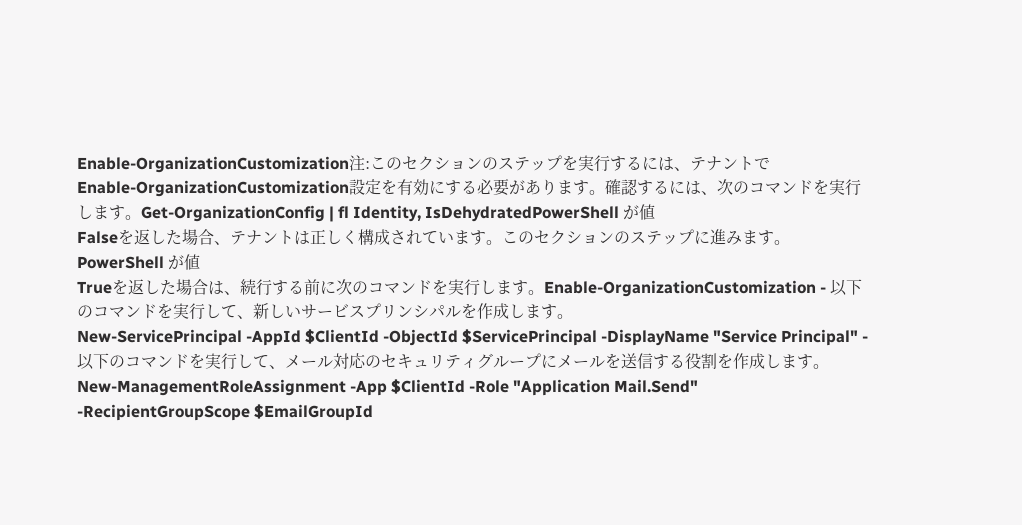Enable-OrganizationCustomization注:このセクションのステップを実行するには、テナントで
Enable-OrganizationCustomization設定を有効にする必要があります。確認するには、次のコマンドを実行します。Get-OrganizationConfig | fl Identity, IsDehydratedPowerShell が値
Falseを返した場合、テナントは正しく構成されています。このセクションのステップに進みます。PowerShell が値
Trueを返した場合は、続行する前に次のコマンドを実行します。Enable-OrganizationCustomization - 以下のコマンドを実行して、新しいサービスプリンシパルを作成します。
New-ServicePrincipal -AppId $ClientId -ObjectId $ServicePrincipal -DisplayName "Service Principal" - 以下のコマンドを実行して、メール対応のセキュリティグループにメールを送信する役割を作成します。
New-ManagementRoleAssignment -App $ClientId -Role "Application Mail.Send" -RecipientGroupScope $EmailGroupId